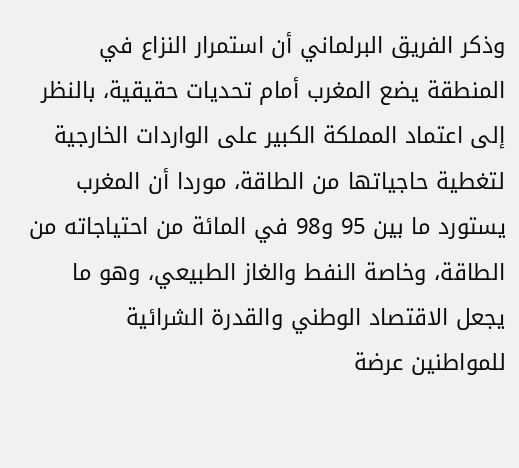وذكر الفريق البرلماني أن استمرار النزاع في المنطقة يضع المغرب أمام تحديات حقيقية، بالنظر إلى اعتماد المملكة الكبير على الواردات الخارجية لتغطية حاجياتها من الطاقة، موردا أن المغرب يستورد ما بين 95 و98 في المائة من احتياجاته من الطاقة، وخاصة النفط والغاز الطبيعي، وهو ما يجعل الاقتصاد الوطني والقدرة الشرائية للمواطنين عرضة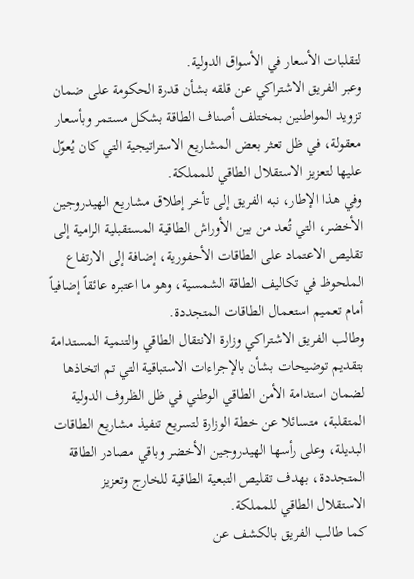لتقلبات الأسعار في الأسواق الدولية.
وعبر الفريق الاشتراكي عن قلقه بشأن قدرة الحكومة على ضمان تزويد المواطنين بمختلف أصناف الطاقة بشكل مستمر وبأسعار معقولة، في ظل تعثر بعض المشاريع الاستراتيجية التي كان يُعوّل عليها لتعزيز الاستقلال الطاقي للمملكة.
وفي هذا الإطار، نبه الفريق إلى تأخر إطلاق مشاريع الهيدروجين الأخضر، التي تُعد من بين الأوراش الطاقية المستقبلية الرامية إلى تقليص الاعتماد على الطاقات الأحفورية، إضافة إلى الارتفاع الملحوظ في تكاليف الطاقة الشمسية، وهو ما اعتبره عائقاً إضافياً أمام تعميم استعمال الطاقات المتجددة.
وطالب الفريق الاشتراكي وزارة الانتقال الطاقي والتنمية المستدامة بتقديم توضيحات بشأن بالإجراءات الاستباقية التي تم اتخاذها لضمان استدامة الأمن الطاقي الوطني في ظل الظروف الدولية المتقلبة، متسائلا عن خطة الوزارة لتسريع تنفيذ مشاريع الطاقات البديلة، وعلى رأسها الهيدروجين الأخضر وباقي مصادر الطاقة المتجددة، بهدف تقليص التبعية الطاقية للخارج وتعزيز الاستقلال الطاقي للمملكة.
كما طالب الفريق بالكشف عن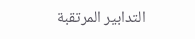التدابير المرتقبة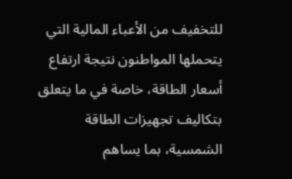للتخفيف من الأعباء المالية التي يتحملها المواطنون نتيجة ارتفاع أسعار الطاقة، خاصة في ما يتعلق بتكاليف تجهيزات الطاقة الشمسية، بما يساهم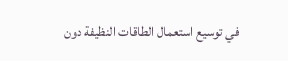في توسيع استعمال الطاقات النظيفة دون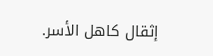إثقال كاهل الأسر.